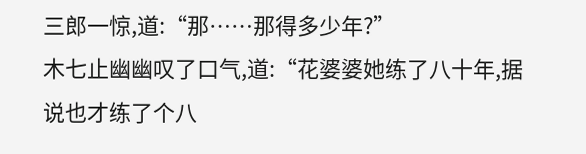三郎一惊,道:“那……那得多少年?”
木七止幽幽叹了口气,道:“花婆婆她练了八十年,据说也才练了个八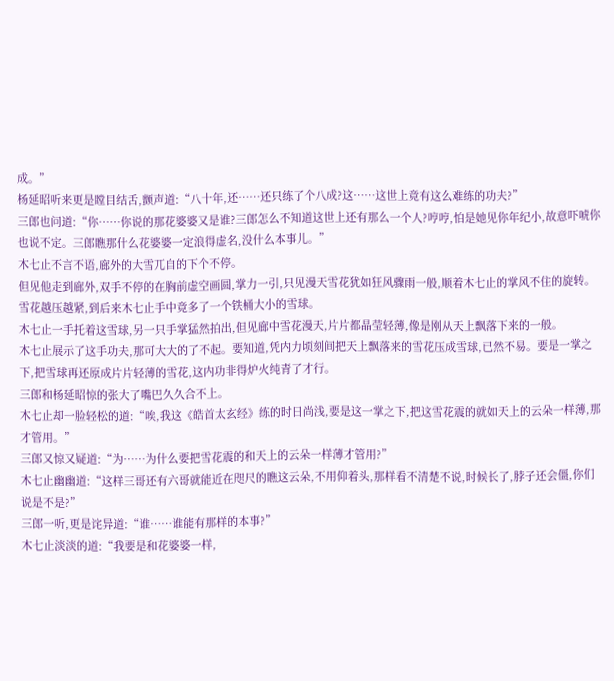成。”
杨延昭听来更是瞠目结舌,颤声道:“八十年,还……还只练了个八成?这……这世上竟有这么难练的功夫?”
三郎也问道:“你……你说的那花婆婆又是谁?三郎怎么不知道这世上还有那么一个人?哼哼,怕是她见你年纪小,故意吓唬你也说不定。三郎瞧那什么花婆婆一定浪得虚名,没什么本事儿。”
木七止不言不语,廊外的大雪兀自的下个不停。
但见他走到廊外,双手不停的在胸前虚空画圆,掌力一引,只见漫天雪花犹如狂风骤雨一般,顺着木七止的掌风不住的旋转。雪花越压越紧,到后来木七止手中竟多了一个铁桶大小的雪球。
木七止一手托着这雪球,另一只手掌猛然拍出,但见廊中雪花漫天,片片都晶莹轻薄,像是刚从天上飘落下来的一般。
木七止展示了这手功夫,那可大大的了不起。要知道,凭内力顷刻间把天上飘落来的雪花压成雪球,已然不易。要是一掌之下,把雪球再还原成片片轻薄的雪花,这内功非得炉火纯青了才行。
三郎和杨延昭惊的张大了嘴巴久久合不上。
木七止却一脸轻松的道:“唉,我这《皓首太玄经》练的时日尚浅,要是这一掌之下,把这雪花震的就如天上的云朵一样薄,那才管用。”
三郎又惊又疑道:“为……为什么要把雪花震的和天上的云朵一样薄才管用?”
木七止幽幽道:“这样三哥还有六哥就能近在咫尺的瞧这云朵,不用仰着头,那样看不清楚不说,时候长了,脖子还会僵,你们说是不是?”
三郎一听,更是诧异道:“谁……谁能有那样的本事?”
木七止淡淡的道:“我要是和花婆婆一样,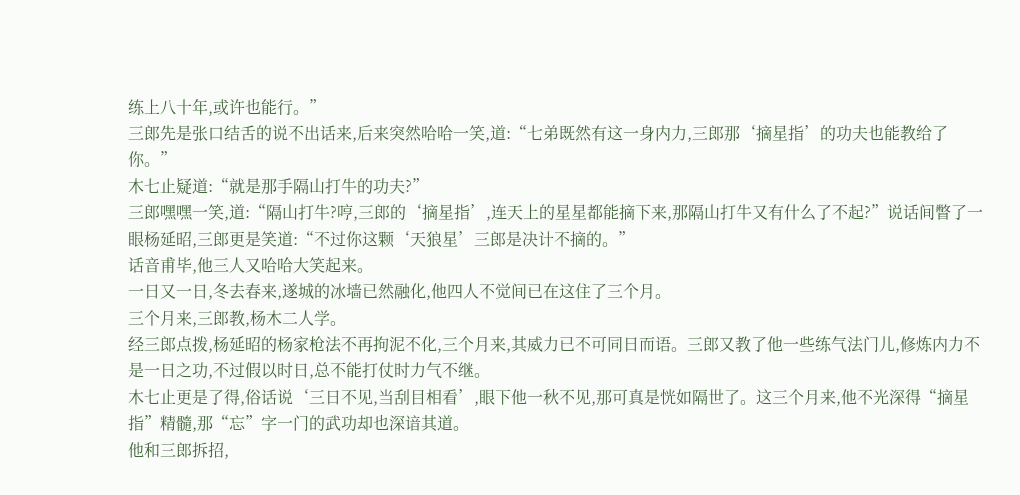练上八十年,或许也能行。”
三郎先是张口结舌的说不出话来,后来突然哈哈一笑,道:“七弟既然有这一身内力,三郎那‘摘星指’的功夫也能教给了你。”
木七止疑道:“就是那手隔山打牛的功夫?”
三郎嘿嘿一笑,道:“隔山打牛?哼,三郎的‘摘星指’,连天上的星星都能摘下来,那隔山打牛又有什么了不起?”说话间瞥了一眼杨延昭,三郎更是笑道:“不过你这颗‘天狼星’三郎是决计不摘的。”
话音甫毕,他三人又哈哈大笑起来。
一日又一日,冬去春来,遂城的冰墙已然融化,他四人不觉间已在这住了三个月。
三个月来,三郎教,杨木二人学。
经三郎点拨,杨延昭的杨家枪法不再拘泥不化,三个月来,其威力已不可同日而语。三郎又教了他一些练气法门儿,修炼内力不是一日之功,不过假以时日,总不能打仗时力气不继。
木七止更是了得,俗话说‘三日不见,当刮目相看’,眼下他一秋不见,那可真是恍如隔世了。这三个月来,他不光深得“摘星指”精髓,那“忘”字一门的武功却也深谙其道。
他和三郎拆招,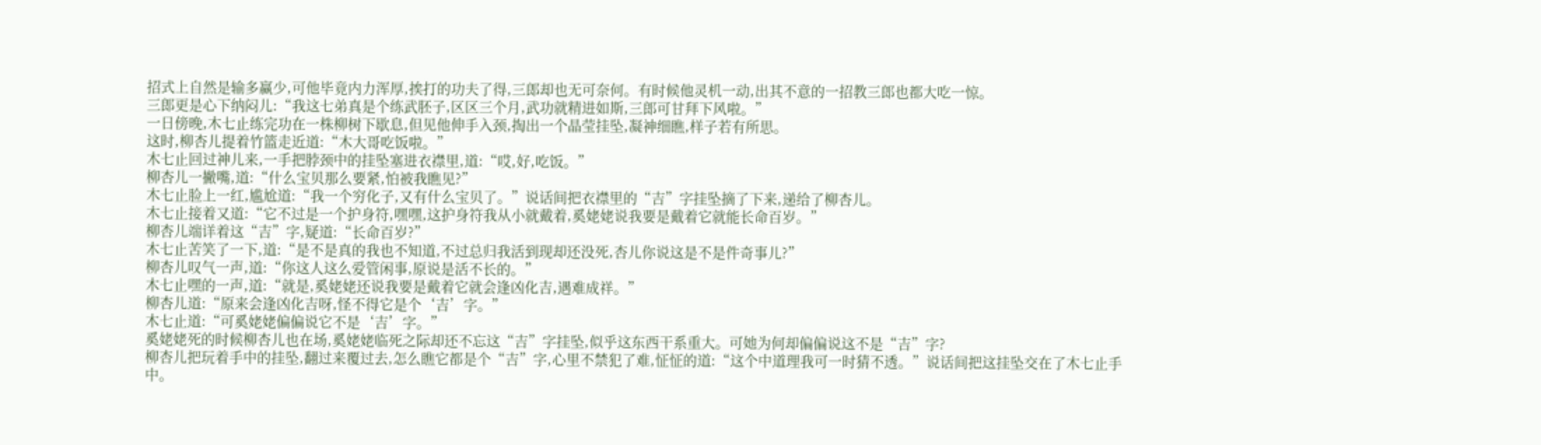招式上自然是输多赢少,可他毕竟内力浑厚,挨打的功夫了得,三郎却也无可奈何。有时候他灵机一动,出其不意的一招教三郎也都大吃一惊。
三郎更是心下纳闷儿:“我这七弟真是个练武胚子,区区三个月,武功就精进如斯,三郎可甘拜下风啦。”
一日傍晚,木七止练完功在一株柳树下歇息,但见他伸手入颈,掏出一个晶莹挂坠,凝神细瞧,样子若有所思。
这时,柳杏儿提着竹篮走近道:“木大哥吃饭啦。”
木七止回过神儿来,一手把脖颈中的挂坠塞进衣襟里,道:“哎,好,吃饭。”
柳杏儿一撇嘴,道:“什么宝贝那么要紧,怕被我瞧见?”
木七止脸上一红,尴尬道:“我一个穷化子,又有什么宝贝了。”说话间把衣襟里的“吉”字挂坠摘了下来,递给了柳杏儿。
木七止接着又道:“它不过是一个护身符,嘿嘿,这护身符我从小就戴着,奚姥姥说我要是戴着它就能长命百岁。”
柳杏儿端详着这“吉”字,疑道:“长命百岁?”
木七止苦笑了一下,道:“是不是真的我也不知道,不过总归我活到现却还没死,杏儿你说这是不是件奇事儿?”
柳杏儿叹气一声,道:“你这人这么爱管闲事,原说是活不长的。”
木七止嘿的一声,道:“就是,奚姥姥还说我要是戴着它就会逢凶化吉,遇难成祥。”
柳杏儿道:“原来会逢凶化吉呀,怪不得它是个‘吉’字。”
木七止道:“可奚姥姥偏偏说它不是‘吉’字。”
奚姥姥死的时候柳杏儿也在场,奚姥姥临死之际却还不忘这“吉”字挂坠,似乎这东西干系重大。可她为何却偏偏说这不是“吉”字?
柳杏儿把玩着手中的挂坠,翻过来覆过去,怎么瞧它都是个“吉”字,心里不禁犯了难,怔怔的道:“这个中道理我可一时猜不透。”说话间把这挂坠交在了木七止手中。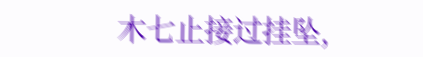木七止接过挂坠,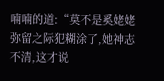喃喃的道:“莫不是奚姥姥弥留之际犯糊涂了,她神志不清,这才说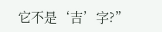它不是‘吉’字?”